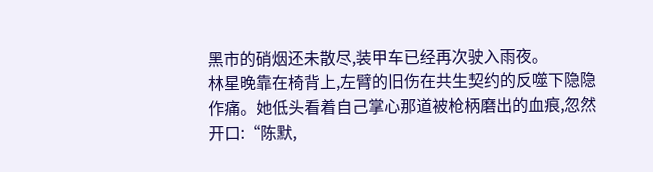黑市的硝烟还未散尽,装甲车已经再次驶入雨夜。
林星晚靠在椅背上,左臂的旧伤在共生契约的反噬下隐隐作痛。她低头看着自己掌心那道被枪柄磨出的血痕,忽然开口:“陈默,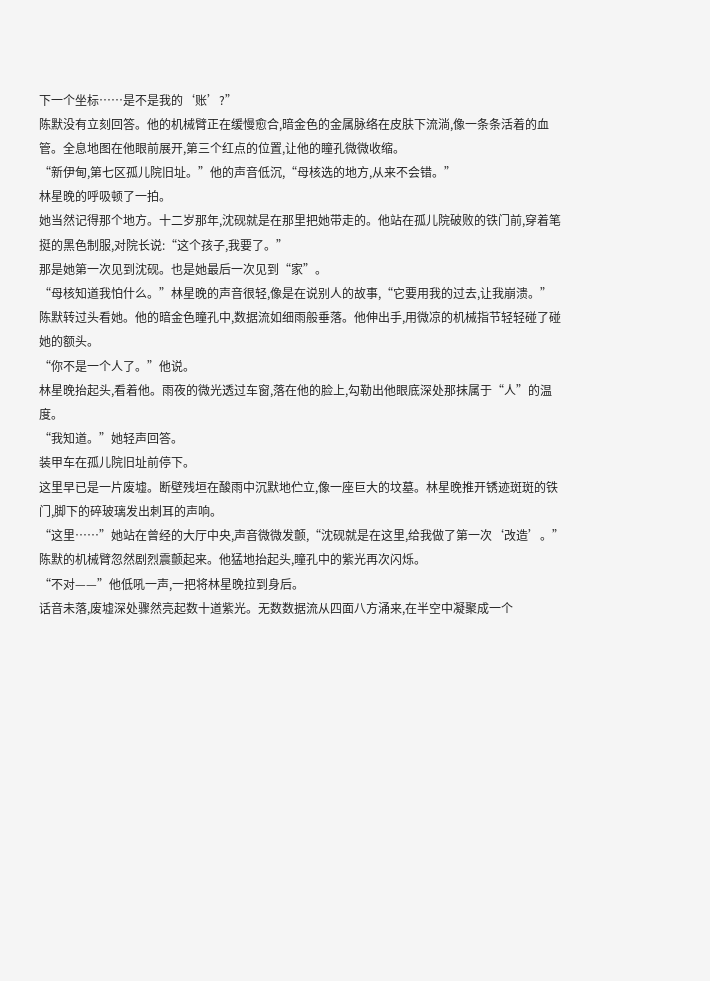下一个坐标……是不是我的‘账’?”
陈默没有立刻回答。他的机械臂正在缓慢愈合,暗金色的金属脉络在皮肤下流淌,像一条条活着的血管。全息地图在他眼前展开,第三个红点的位置,让他的瞳孔微微收缩。
“新伊甸,第七区孤儿院旧址。”他的声音低沉,“母核选的地方,从来不会错。”
林星晚的呼吸顿了一拍。
她当然记得那个地方。十二岁那年,沈砚就是在那里把她带走的。他站在孤儿院破败的铁门前,穿着笔挺的黑色制服,对院长说:“这个孩子,我要了。”
那是她第一次见到沈砚。也是她最后一次见到“家”。
“母核知道我怕什么。”林星晚的声音很轻,像是在说别人的故事,“它要用我的过去,让我崩溃。”
陈默转过头看她。他的暗金色瞳孔中,数据流如细雨般垂落。他伸出手,用微凉的机械指节轻轻碰了碰她的额头。
“你不是一个人了。”他说。
林星晚抬起头,看着他。雨夜的微光透过车窗,落在他的脸上,勾勒出他眼底深处那抹属于“人”的温度。
“我知道。”她轻声回答。
装甲车在孤儿院旧址前停下。
这里早已是一片废墟。断壁残垣在酸雨中沉默地伫立,像一座巨大的坟墓。林星晚推开锈迹斑斑的铁门,脚下的碎玻璃发出刺耳的声响。
“这里……”她站在曾经的大厅中央,声音微微发颤,“沈砚就是在这里,给我做了第一次‘改造’。”
陈默的机械臂忽然剧烈震颤起来。他猛地抬起头,瞳孔中的紫光再次闪烁。
“不对——”他低吼一声,一把将林星晚拉到身后。
话音未落,废墟深处骤然亮起数十道紫光。无数数据流从四面八方涌来,在半空中凝聚成一个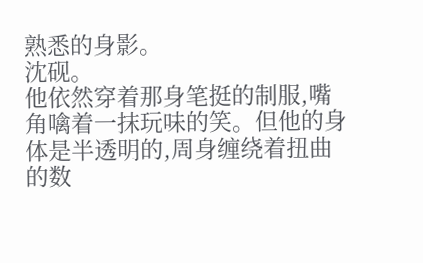熟悉的身影。
沈砚。
他依然穿着那身笔挺的制服,嘴角噙着一抹玩味的笑。但他的身体是半透明的,周身缠绕着扭曲的数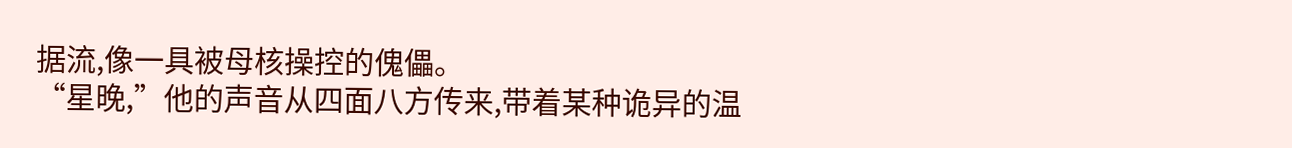据流,像一具被母核操控的傀儡。
“星晚,”他的声音从四面八方传来,带着某种诡异的温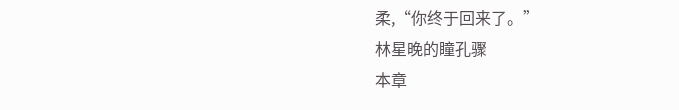柔,“你终于回来了。”
林星晚的瞳孔骤
本章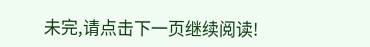未完,请点击下一页继续阅读!